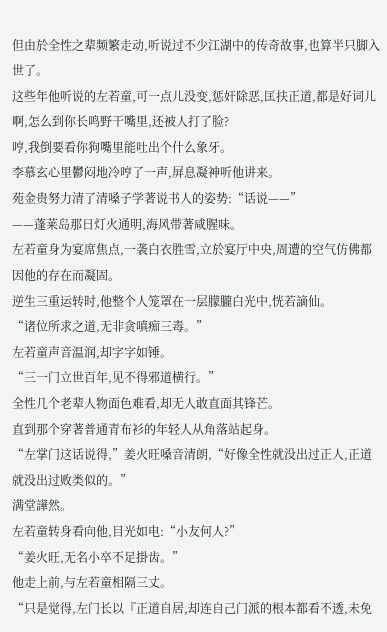但由於全性之辈频繁走动,听说过不少江湖中的传奇故事,也算半只脚入世了。
这些年他听说的左若童,可一点儿没变,惩奸除恶,匡扶正道,都是好词儿啊,怎么到你长鸣野干嘴里,还被人打了脸?
哼,我倒要看你狗嘴里能吐出个什么象牙。
李慕玄心里鬱闷地冷哼了一声,屏息凝神听他讲来。
苑金贵努力清了清嗓子学著说书人的姿势:“话说——”
——蓬莱岛那日灯火通明,海风带著咸腥味。
左若童身为宴席焦点,一袭白衣胜雪,立於宴厅中央,周遭的空气仿佛都因他的存在而凝固。
逆生三重运转时,他整个人笼罩在一层朦朧白光中,恍若謫仙。
“诸位所求之道,无非贪嗔痴三毒。”
左若童声音温润,却字字如锤。
“三一门立世百年,见不得邪道横行。”
全性几个老辈人物面色难看,却无人敢直面其锋芒。
直到那个穿著普通青布衫的年轻人从角落站起身。
“左掌门这话说得,”姜火旺嗓音清朗,“好像全性就没出过正人,正道就没出过败类似的。”
满堂譁然。
左若童转身看向他,目光如电:“小友何人?”
“姜火旺,无名小卒不足掛齿。”
他走上前,与左若童相隔三丈。
“只是觉得,左门长以『正道自居,却连自己门派的根本都看不透,未免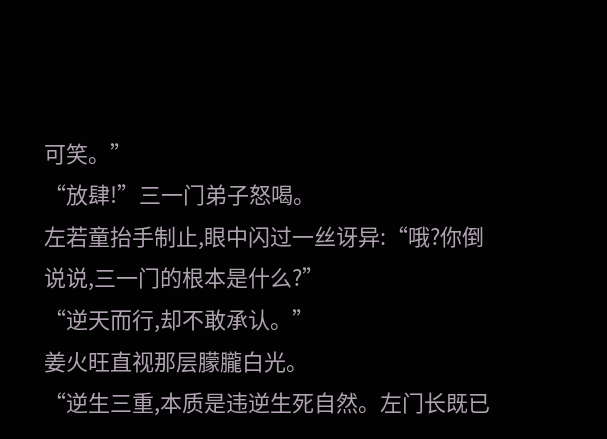可笑。”
“放肆!”三一门弟子怒喝。
左若童抬手制止,眼中闪过一丝讶异:“哦?你倒说说,三一门的根本是什么?”
“逆天而行,却不敢承认。”
姜火旺直视那层朦朧白光。
“逆生三重,本质是违逆生死自然。左门长既已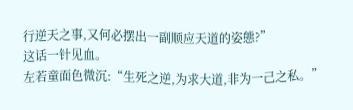行逆天之事,又何必摆出一副顺应天道的姿態?”
这话一针见血。
左若童面色微沉:“生死之逆,为求大道,非为一己之私。”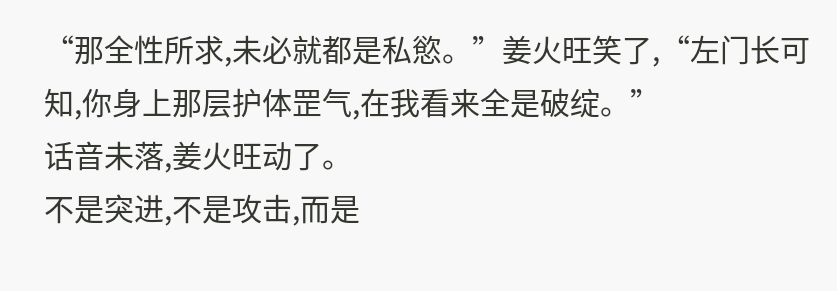“那全性所求,未必就都是私慾。”姜火旺笑了,“左门长可知,你身上那层护体罡气,在我看来全是破绽。”
话音未落,姜火旺动了。
不是突进,不是攻击,而是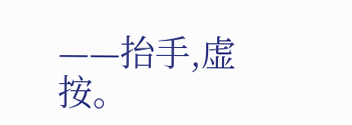——抬手,虚按。